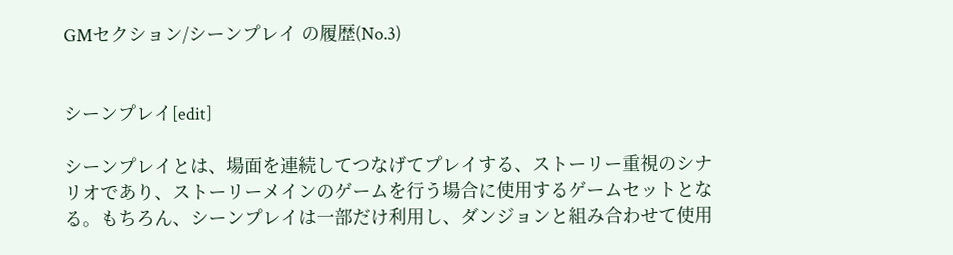GMセクション/シーンプレイ の履歴(No.3)


シーンプレイ[edit]

シーンプレイとは、場面を連続してつなげてプレイする、ストーリー重視のシナリオであり、ストーリーメインのゲームを行う場合に使用するゲームセットとなる。もちろん、シーンプレイは一部だけ利用し、ダンジョンと組み合わせて使用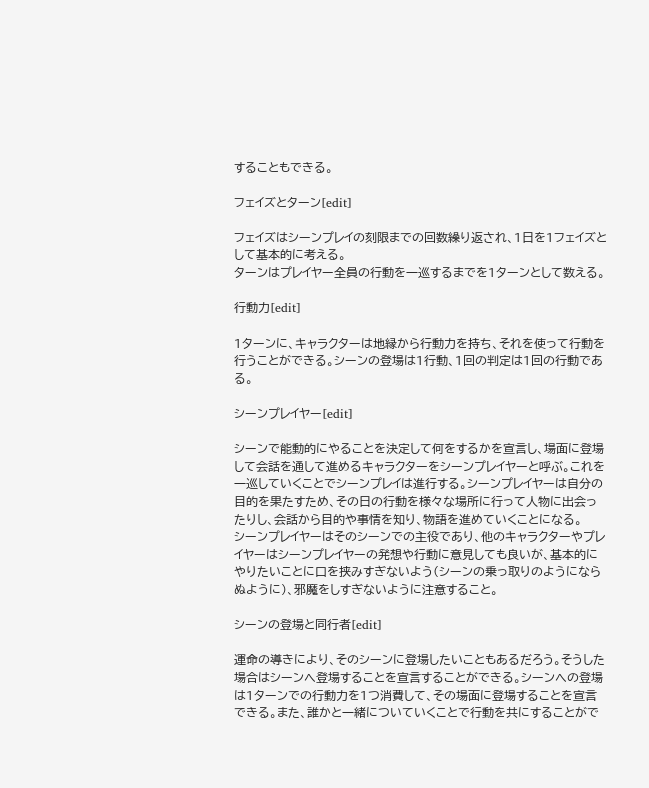することもできる。

フェイズとターン[edit]

フェイズはシーンプレイの刻限までの回数繰り返され、1日を1フェイズとして基本的に考える。
ターンはプレイヤー全員の行動を一巡するまでを1ターンとして数える。

行動力[edit]

1ターンに、キャラクターは地縁から行動力を持ち、それを使って行動を行うことができる。シーンの登場は1行動、1回の判定は1回の行動である。

シーンプレイヤー[edit]

シーンで能動的にやることを決定して何をするかを宣言し、場面に登場して会話を通して進めるキャラクターをシーンプレイヤーと呼ぶ。これを一巡していくことでシーンプレイは進行する。シーンプレイヤーは自分の目的を果たすため、その日の行動を様々な場所に行って人物に出会ったりし、会話から目的や事情を知り、物語を進めていくことになる。
シーンプレイヤーはそのシーンでの主役であり、他のキャラクターやプレイヤーはシーンプレイヤーの発想や行動に意見しても良いが、基本的にやりたいことに口を挟みすぎないよう(シーンの乗っ取りのようにならぬように)、邪魔をしすぎないように注意すること。

シーンの登場と同行者[edit]

運命の導きにより、そのシーンに登場したいこともあるだろう。そうした場合はシーンへ登場することを宣言することができる。シーンへの登場は1ターンでの行動力を1つ消費して、その場面に登場することを宣言できる。また、誰かと一緒についていくことで行動を共にすることがで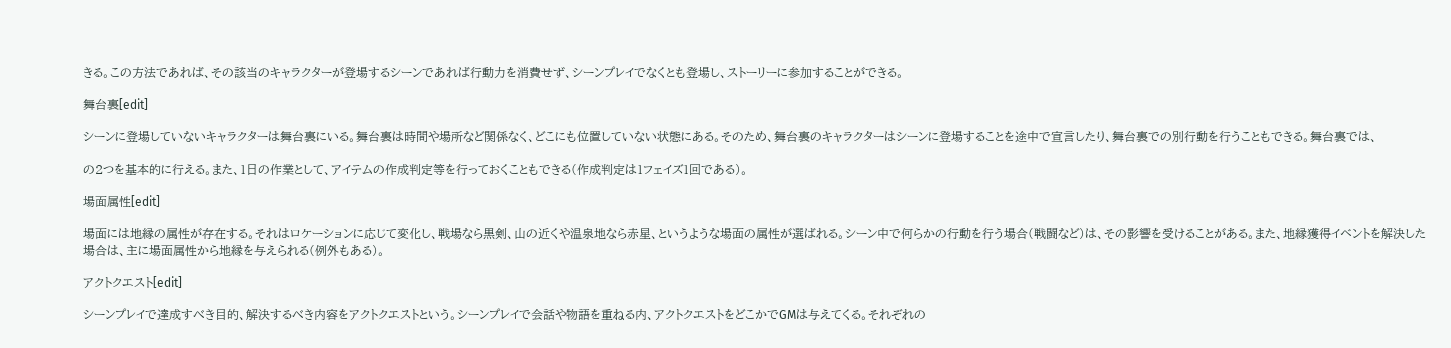きる。この方法であれば、その該当のキャラクターが登場するシーンであれば行動力を消費せず、シーンプレイでなくとも登場し、ストーリーに参加することができる。

舞台裏[edit]

シーンに登場していないキャラクターは舞台裏にいる。舞台裏は時間や場所など関係なく、どこにも位置していない状態にある。そのため、舞台裏のキャラクターはシーンに登場することを途中で宣言したり、舞台裏での別行動を行うこともできる。舞台裏では、

の2つを基本的に行える。また、1日の作業として、アイテムの作成判定等を行っておくこともできる(作成判定は1フェイズ1回である)。

場面属性[edit]

場面には地縁の属性が存在する。それはロケーションに応じて変化し、戦場なら黒剣、山の近くや温泉地なら赤星、というような場面の属性が選ばれる。シーン中で何らかの行動を行う場合(戦闘など)は、その影響を受けることがある。また、地縁獲得イベントを解決した場合は、主に場面属性から地縁を与えられる(例外もある)。

アクトクエスト[edit]

シーンプレイで達成すべき目的、解決するべき内容をアクトクエストという。シーンプレイで会話や物語を重ねる内、アクトクエストをどこかでGMは与えてくる。それぞれの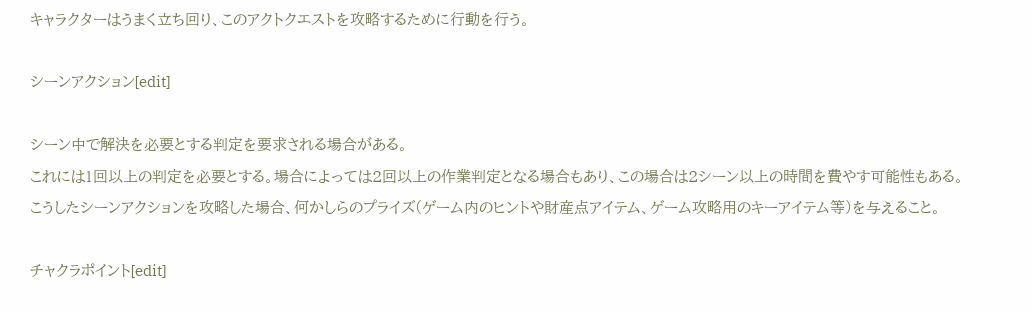キャラクターはうまく立ち回り、このアクトクエストを攻略するために行動を行う。

シーンアクション[edit]

シーン中で解決を必要とする判定を要求される場合がある。
これには1回以上の判定を必要とする。場合によっては2回以上の作業判定となる場合もあり、この場合は2シーン以上の時間を費やす可能性もある。
こうしたシーンアクションを攻略した場合、何かしらのプライズ(ゲーム内のヒントや財産点アイテム、ゲーム攻略用のキーアイテム等)を与えること。

チャクラポイント[edit]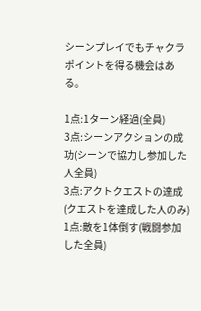シーンプレイでもチャクラポイントを得る機会はある。

1点:1ターン経過(全員)
3点:シーンアクションの成功(シーンで協力し参加した人全員)
3点:アクトクエストの達成(クエストを達成した人のみ)
1点:敵を1体倒す(戦闘参加した全員)